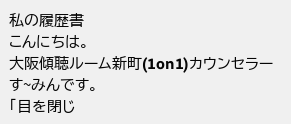私の履歴書
こんにちは。
大阪傾聴ルーム新町(1on1)カウンセラーす~みんです。
「目を閉じ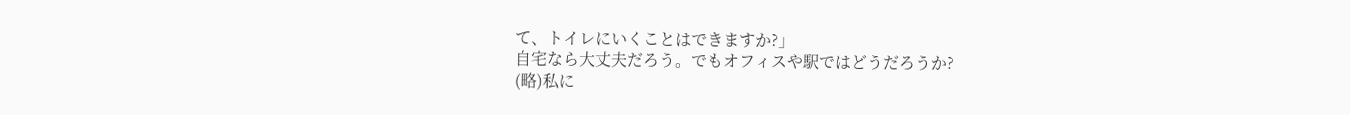て、トイレにいくことはできますか?」
自宅なら大丈夫だろう。でもオフィスや駅ではどうだろうか?
(略)私に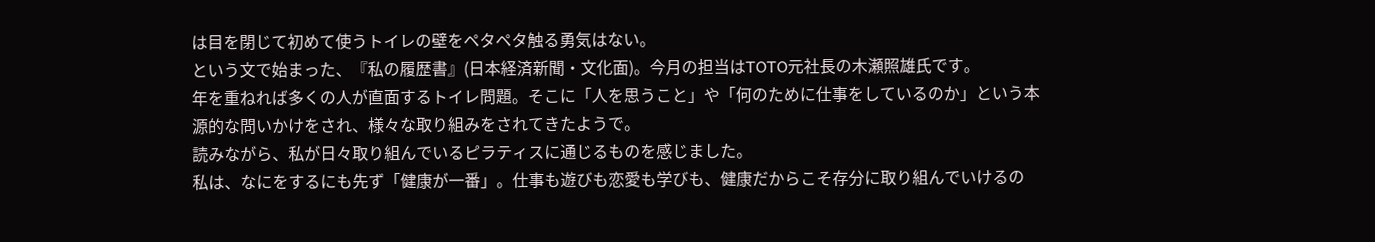は目を閉じて初めて使うトイレの壁をペタペタ触る勇気はない。
という文で始まった、『私の履歴書』(日本経済新聞・文化面)。今月の担当はTOTO元社長の木瀬照雄氏です。
年を重ねれば多くの人が直面するトイレ問題。そこに「人を思うこと」や「何のために仕事をしているのか」という本源的な問いかけをされ、様々な取り組みをされてきたようで。
読みながら、私が日々取り組んでいるピラティスに通じるものを感じました。
私は、なにをするにも先ず「健康が一番」。仕事も遊びも恋愛も学びも、健康だからこそ存分に取り組んでいけるの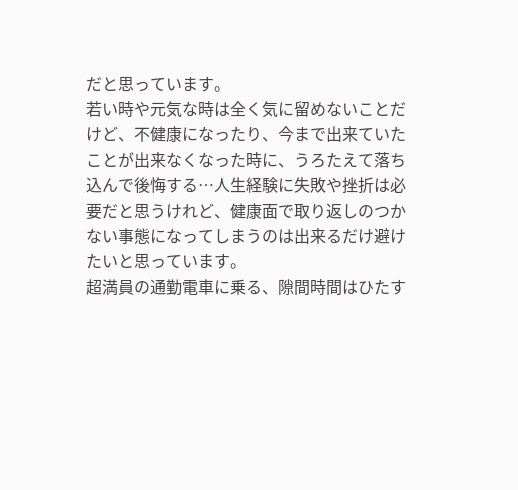だと思っています。
若い時や元気な時は全く気に留めないことだけど、不健康になったり、今まで出来ていたことが出来なくなった時に、うろたえて落ち込んで後悔する…人生経験に失敗や挫折は必要だと思うけれど、健康面で取り返しのつかない事態になってしまうのは出来るだけ避けたいと思っています。
超満員の通勤電車に乗る、隙間時間はひたす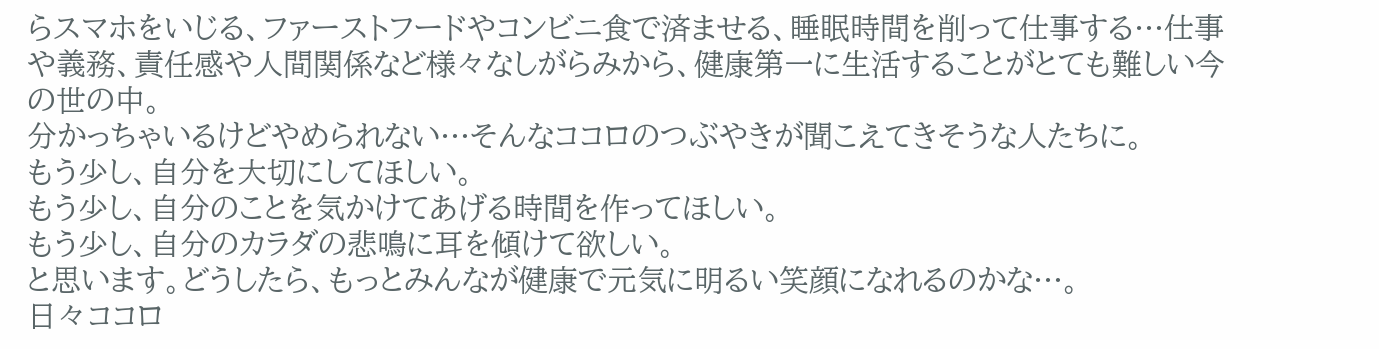らスマホをいじる、ファーストフードやコンビニ食で済ませる、睡眠時間を削って仕事する…仕事や義務、責任感や人間関係など様々なしがらみから、健康第一に生活することがとても難しい今の世の中。
分かっちゃいるけどやめられない…そんなココロのつぶやきが聞こえてきそうな人たちに。
もう少し、自分を大切にしてほしい。
もう少し、自分のことを気かけてあげる時間を作ってほしい。
もう少し、自分のカラダの悲鳴に耳を傾けて欲しい。
と思います。どうしたら、もっとみんなが健康で元気に明るい笑顔になれるのかな…。
日々ココロ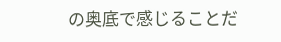の奥底で感じることだ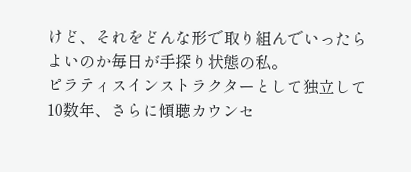けど、それをどんな形で取り組んでいったらよいのか毎日が手探り状態の私。
ピラティスインストラクターとして独立して10数年、さらに傾聴カウンセ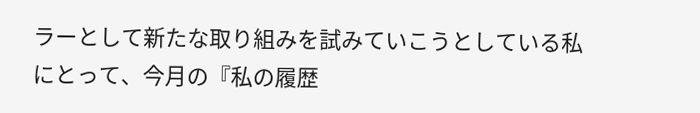ラーとして新たな取り組みを試みていこうとしている私にとって、今月の『私の履歴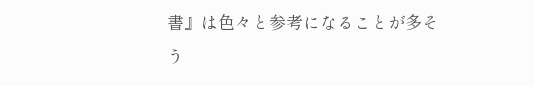書』は色々と参考になることが多そう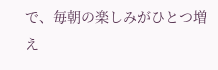で、毎朝の楽しみがひとつ増え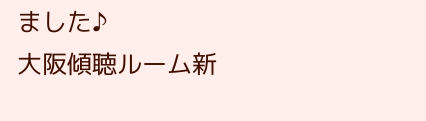ました♪
大阪傾聴ルーム新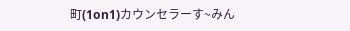町(1on1)カウンセラーす~みん